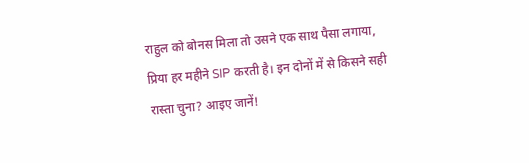राहुल को बोनस मिला तो उसने एक साथ पैसा लगाया, प्रिया हर महीने SIP करती है। इन दोनों में से किसने सही रास्ता चुना? आइए जानें!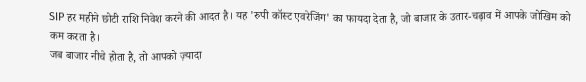SIP हर महीने छोटी राशि निवेश करने की आदत है। यह 'रुपी कॉस्ट एवरेजिंग' का फायदा देता है, जो बाजार के उतार-चढ़ाव में आपके जोखिम को कम करता है।
जब बाजार नीचे होता है, तो आपको ज़्यादा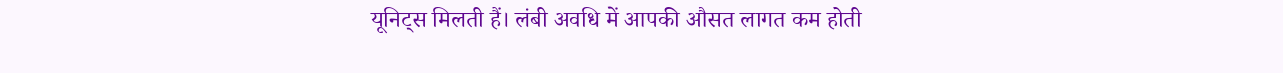यूनिट्स मिलती हैं। लंबी अवधि में आपकी औसत लागत कम होती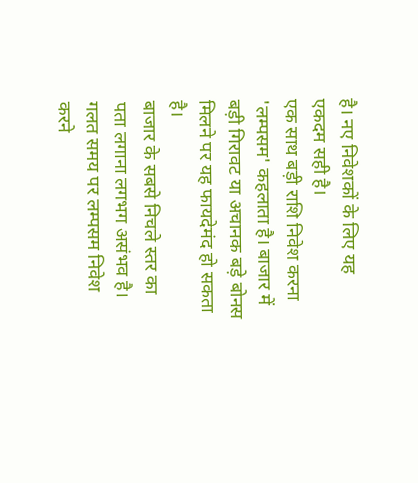है। नए निवेशकों के लिए यह एकदम सही है।
एक साथ बड़ी राशि निवेश करना 'लम्पसम' कहलाता है। बाजार में बड़ी गिरावट या अचानक बड़े बोनस मिलने पर यह फायदेमंद हो सकता है।
बाजार के सबसे निचले स्तर का पता लगाना लगभग असंभव है। गलत समय पर लम्पसम निवेश करने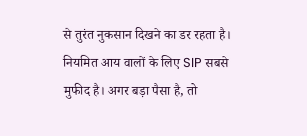से तुरंत नुकसान दिखने का डर रहता है।
नियमित आय वालों के लिए SIP सबसे मुफीद है। अगर बड़ा पैसा है, तो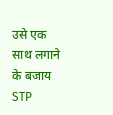उसे एक साथ लगाने के बजाय STP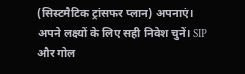(सिस्टमैटिक ट्रांसफर प्लान) अपनाएं।
अपने लक्ष्यों के लिए सही निवेश चुनें। SIP और गोल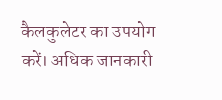कैलकुलेटर का उपयोग करें। अधिक जानकारी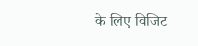के लिए विजिट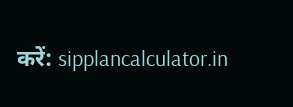करें: sipplancalculator.in